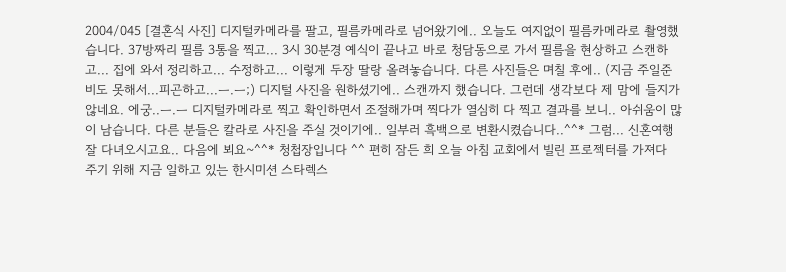2004/045 [결혼식 사진] 디지털카메라를 팔고, 필름카메라로 넘어왔기에.. 오늘도 여지없이 필름카메라로 촬영했습니다. 37방짜리 필름 3통을 찍고... 3시 30분경 예식이 끝나고 바로 청담동으로 가서 필름을 현상하고 스캔하고... 집에 와서 정리하고... 수정하고... 이렇게 두장 딸랑 올려놓습니다. 다른 사진들은 며칠 후에.. (지금 주일준비도 못해서...피곤하고...ㅡ.ㅡ;) 디지털 사진을 원하셨기에.. 스캔까지 했습니다. 그런데 생각보다 제 맘에 들지가 않네요. 에궁..ㅡ.ㅡ 디지털카메라로 찍고 확인하면서 조절해가며 찍다가 열심히 다 찍고 결과를 보니.. 아쉬움이 많이 남습니다. 다른 분들은 칼라로 사진을 주실 것이기에.. 일부러 흑백으로 변환시켰습니다..^^* 그럼... 신혼여행 잘 다녀오시고요.. 다음에 뵈요~^^* 청첩장입니다 ^^ 편히 잠든 희 오늘 아침 교회에서 빌린 프로젝터를 가져다 주기 위해 지금 일하고 있는 한시미션 스타렉스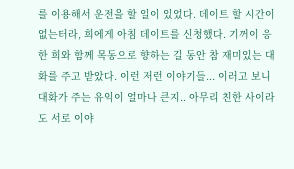를 이용해서 운전을 할 일이 있었다. 데이트 할 시간이 없는터라, 희에게 아침 데이트를 신청했다. 기꺼이 응한 희와 함께 목동으로 향하는 길 동안 참 재미있는 대화를 주고 받았다. 이런 저런 이야기들... 이러고 보니 대화가 주는 유익이 얼마나 큰지.. 아무리 친한 사이라도 서로 이야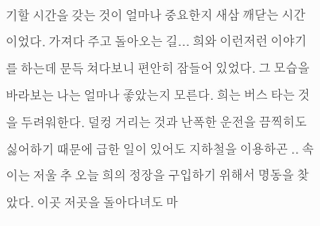기할 시간을 갖는 것이 얼마나 중요한지 새삼 깨닫는 시간이었다. 가져다 주고 돌아오는 길... 희와 이런저런 이야기를 하는데 문득 쳐다보니 편안히 잠들어 있었다. 그 모습을 바라보는 나는 얼마나 좋았는지 모른다. 희는 버스 타는 것을 두려워한다. 덜컹 거리는 것과 난폭한 운전을 끔찍히도 싫어하기 때문에 급한 일이 있어도 지하철을 이용하곤 .. 속이는 저울 추 오늘 희의 정장을 구입하기 위해서 명동을 찾았다. 이곳 저곳을 돌아다녀도 마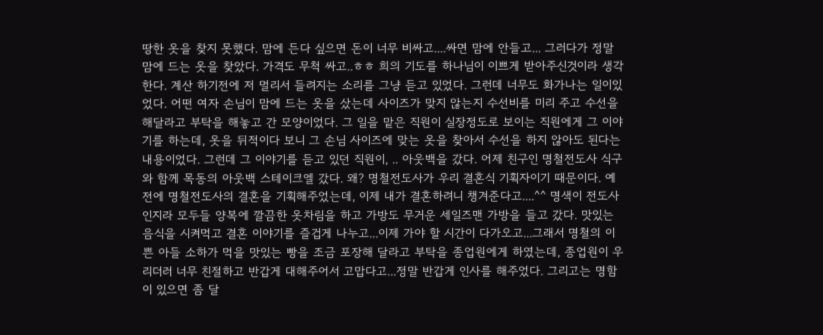땅한 옷을 찾지 못했다. 맘에 든다 싶으면 돈이 너무 비싸고....싸면 맘에 안들고... 그러다가 정말 맘에 드는 옷을 찾았다. 가격도 무척 싸고..ㅎㅎ 희의 기도를 하나님이 이쁘게 받아주신것이라 생각한다. 계산 하기전에 저 멀리서 들려지는 소리를 그냥 듣고 있었다. 그런데 너무도 화가나는 일이있었다. 어떤 여자 손님이 맘에 드는 옷을 샀는데 사이즈가 맞지 않는지 수선비를 미리 주고 수선을 해달라고 부탁을 해놓고 간 모양이었다. 그 일을 맡은 직원이 실장정도로 보이는 직원에게 그 이야기를 하는데, 옷을 뒤적이다 보니 그 손님 사이즈에 맞는 옷을 찾아서 수선을 하지 않아도 된다는 내용이었다. 그런데 그 이야기를 듣고 있던 직원이, .. 아웃백을 갔다. 어제 친구인 명철전도사 식구와 함께 목동의 아웃백 스테이크엘 갔다. 왜? 명철전도사가 우리 결혼식 기획자이기 때문이다. 예전에 명철전도사의 결혼을 기획해주었는데, 이제 내가 결혼하려니 챙겨준다고....^^ 명색이 전도사인지라 모두들 양복에 깔끔한 옷차림을 하고 가방도 무거운 세일즈맨 가방을 들고 갔다. 맛있는 음식을 시켜먹고 결혼 이야기를 즐겁게 나누고...이제 가야 할 시간이 다가오고...그래서 명철의 이쁜 아들 소하가 먹을 맛있는 빵을 조금 포장해 달라고 부탁을 종업원에게 하였는데, 종업원이 우리더러 너무 친절하고 반갑게 대해주어서 고맙다고...정말 반갑게 인사를 해주었다. 그리고는 명함이 있으면 좀 달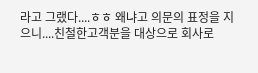라고 그랬다....ㅎㅎ 왜냐고 의문의 표정을 지으니....친철한고객분을 대상으로 회사로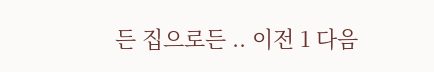든 집으로든 .. 이전 1 다음